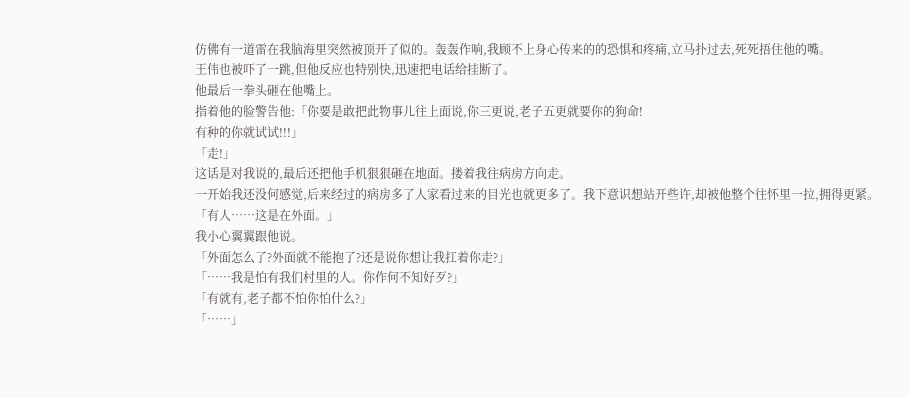仿佛有一道雷在我脑海里突然被顶开了似的。轰轰作响,我顾不上身心传来的的恐惧和疼痛,立马扑过去,死死捂住他的嘴。
王伟也被吓了一跳,但他反应也特别快,迅速把电话给挂断了。
他最后一拳头砸在他嘴上。
指着他的脸警告他:「你要是敢把此物事儿往上面说,你三更说,老子五更就要你的狗命!
有种的你就试试!!!」
「走!」
这话是对我说的,最后还把他手机狠狠砸在地面。搂着我往病房方向走。
一开始我还没何感觉,后来经过的病房多了人家看过来的目光也就更多了。我下意识想站开些许,却被他整个往怀里一拉,拥得更紧。
「有人……这是在外面。」
我小心翼翼跟他说。
「外面怎么了?外面就不能抱了?还是说你想让我扛着你走?」
「……我是怕有我们村里的人。你作何不知好歹?」
「有就有,老子都不怕你怕什么?」
「……」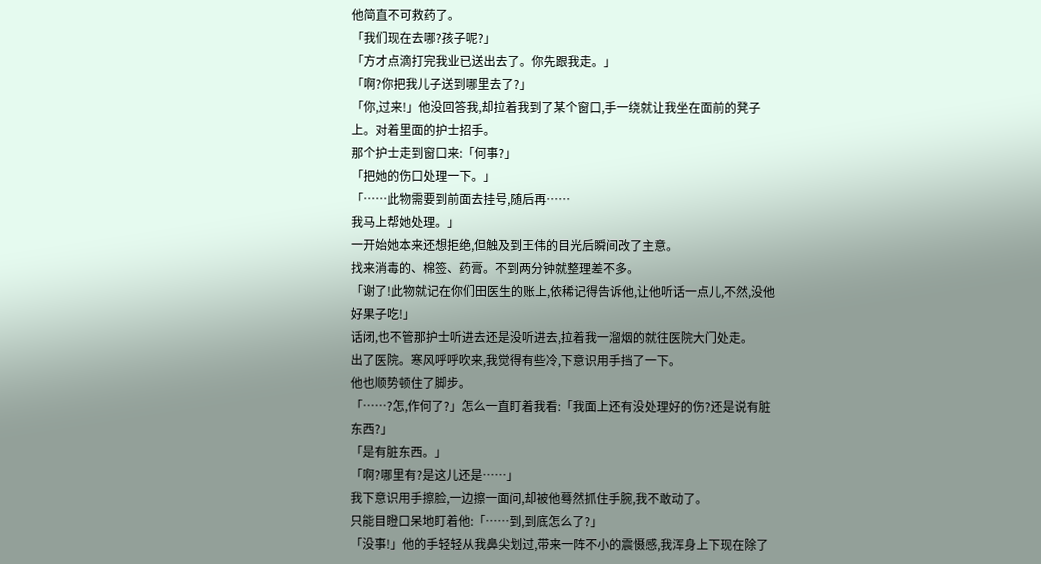他简直不可救药了。
「我们现在去哪?孩子呢?」
「方才点滴打完我业已送出去了。你先跟我走。」
「啊?你把我儿子送到哪里去了?」
「你,过来!」他没回答我,却拉着我到了某个窗口,手一绕就让我坐在面前的凳子上。对着里面的护士招手。
那个护士走到窗口来:「何事?」
「把她的伤口处理一下。」
「……此物需要到前面去挂号,随后再……
我马上帮她处理。」
一开始她本来还想拒绝,但触及到王伟的目光后瞬间改了主意。
找来消毒的、棉签、药膏。不到两分钟就整理差不多。
「谢了!此物就记在你们田医生的账上,依稀记得告诉他,让他听话一点儿,不然,没他好果子吃!」
话闭,也不管那护士听进去还是没听进去,拉着我一溜烟的就往医院大门处走。
出了医院。寒风呼呼吹来,我觉得有些冷,下意识用手挡了一下。
他也顺势顿住了脚步。
「……?怎,作何了?」怎么一直盯着我看:「我面上还有没处理好的伤?还是说有脏东西?」
「是有脏东西。」
「啊?哪里有?是这儿还是……」
我下意识用手擦脸,一边擦一面问,却被他蓦然抓住手腕,我不敢动了。
只能目瞪口呆地盯着他:「……到,到底怎么了?」
「没事!」他的手轻轻从我鼻尖划过,带来一阵不小的震慑感,我浑身上下现在除了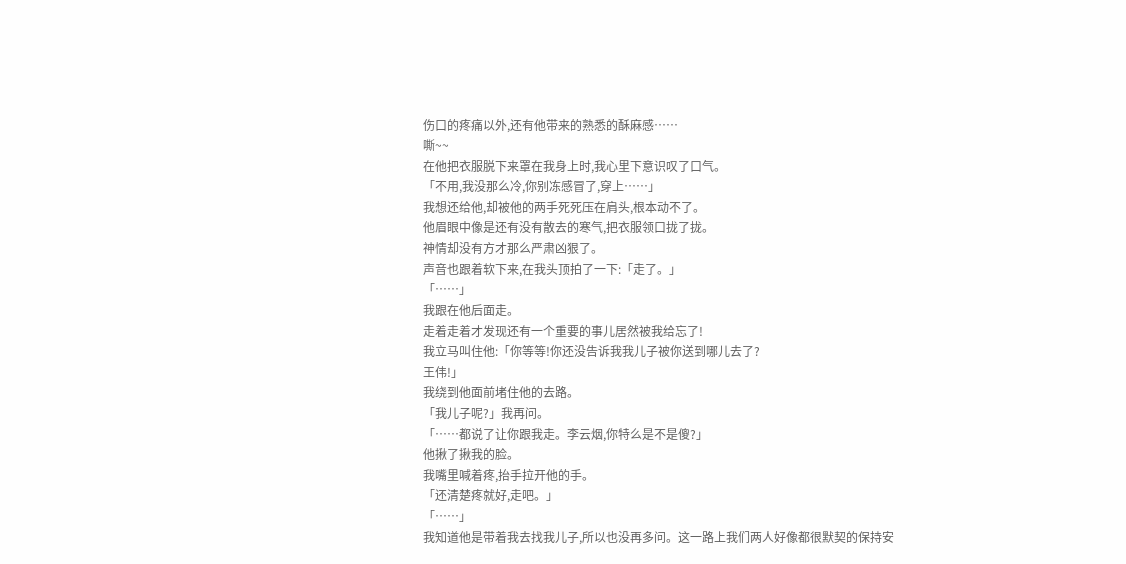伤口的疼痛以外,还有他带来的熟悉的酥麻感……
嘶~~
在他把衣服脱下来罩在我身上时,我心里下意识叹了口气。
「不用,我没那么冷,你别冻感冒了,穿上……」
我想还给他,却被他的两手死死压在肩头,根本动不了。
他眉眼中像是还有没有散去的寒气,把衣服领口拢了拢。
神情却没有方才那么严肃凶狠了。
声音也跟着软下来,在我头顶拍了一下:「走了。」
「……」
我跟在他后面走。
走着走着才发现还有一个重要的事儿居然被我给忘了!
我立马叫住他:「你等等!你还没告诉我我儿子被你送到哪儿去了?
王伟!」
我绕到他面前堵住他的去路。
「我儿子呢?」我再问。
「……都说了让你跟我走。李云烟,你特么是不是傻?」
他揪了揪我的脸。
我嘴里喊着疼,抬手拉开他的手。
「还清楚疼就好,走吧。」
「……」
我知道他是带着我去找我儿子,所以也没再多问。这一路上我们两人好像都很默契的保持安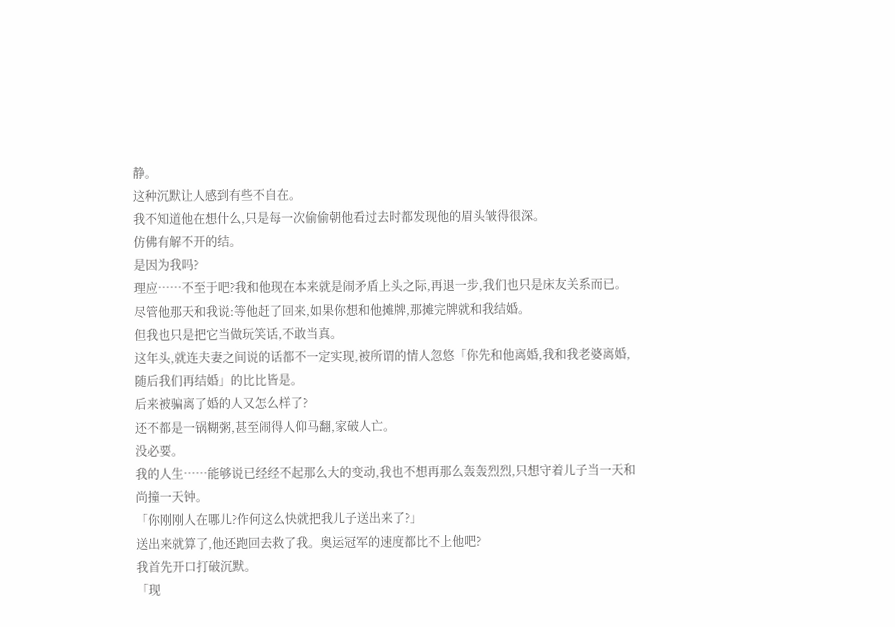静。
这种沉默让人感到有些不自在。
我不知道他在想什么,只是每一次偷偷朝他看过去时都发现他的眉头皱得很深。
仿佛有解不开的结。
是因为我吗?
理应……不至于吧?我和他现在本来就是闹矛盾上头之际,再退一步,我们也只是床友关系而已。
尽管他那天和我说:等他赶了回来,如果你想和他摊牌,那摊完牌就和我结婚。
但我也只是把它当做玩笑话,不敢当真。
这年头,就连夫妻之间说的话都不一定实现,被所谓的情人忽悠「你先和他离婚,我和我老婆离婚,随后我们再结婚」的比比皆是。
后来被骗离了婚的人又怎么样了?
还不都是一锅糊粥,甚至闹得人仰马翻,家破人亡。
没必要。
我的人生……能够说已经经不起那么大的变动,我也不想再那么轰轰烈烈,只想守着儿子当一天和尚撞一天钟。
「你刚刚人在哪儿?作何这么快就把我儿子送出来了?」
送出来就算了,他还跑回去救了我。奥运冠军的速度都比不上他吧?
我首先开口打破沉默。
「现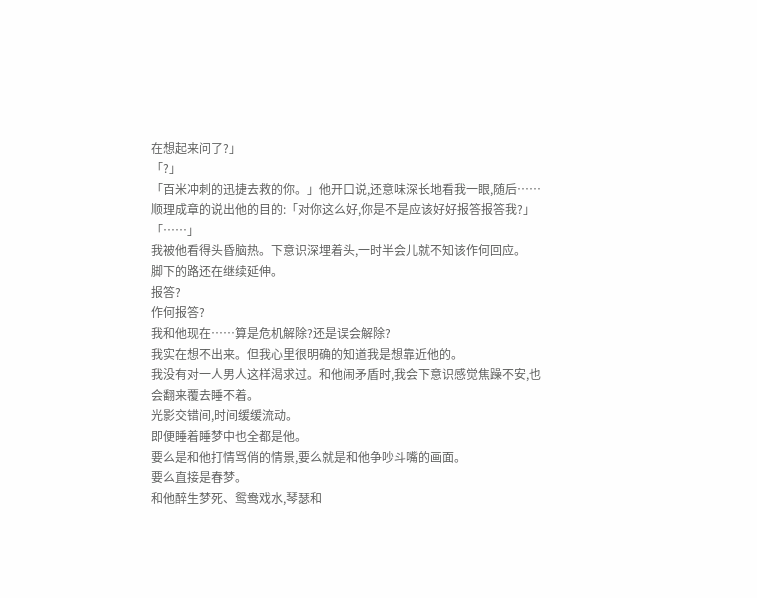在想起来问了?」
「?」
「百米冲刺的迅捷去救的你。」他开口说,还意味深长地看我一眼,随后……顺理成章的说出他的目的:「对你这么好,你是不是应该好好报答报答我?」
「……」
我被他看得头昏脑热。下意识深埋着头,一时半会儿就不知该作何回应。
脚下的路还在继续延伸。
报答?
作何报答?
我和他现在……算是危机解除?还是误会解除?
我实在想不出来。但我心里很明确的知道我是想靠近他的。
我没有对一人男人这样渴求过。和他闹矛盾时,我会下意识感觉焦躁不安,也会翻来覆去睡不着。
光影交错间,时间缓缓流动。
即便睡着睡梦中也全都是他。
要么是和他打情骂俏的情景,要么就是和他争吵斗嘴的画面。
要么直接是春梦。
和他醉生梦死、鸳鸯戏水,琴瑟和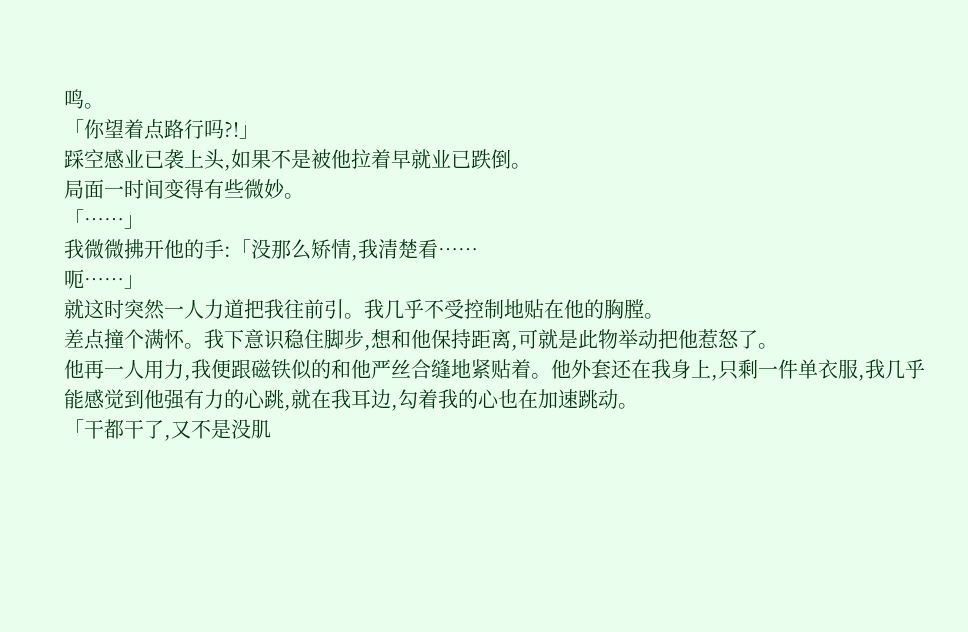鸣。
「你望着点路行吗?!」
踩空感业已袭上头,如果不是被他拉着早就业已跌倒。
局面一时间变得有些微妙。
「……」
我微微拂开他的手:「没那么矫情,我清楚看……
呃……」
就这时突然一人力道把我往前引。我几乎不受控制地贴在他的胸膛。
差点撞个满怀。我下意识稳住脚步,想和他保持距离,可就是此物举动把他惹怒了。
他再一人用力,我便跟磁铁似的和他严丝合缝地紧贴着。他外套还在我身上,只剩一件单衣服,我几乎能感觉到他强有力的心跳,就在我耳边,勾着我的心也在加速跳动。
「干都干了,又不是没肌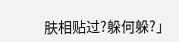肤相贴过?躲何躲?」